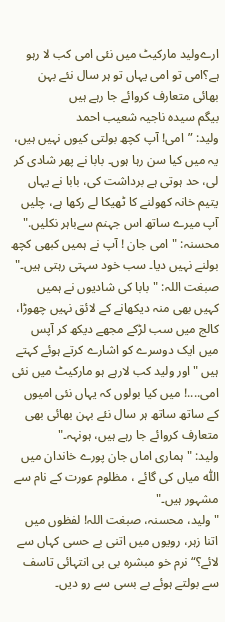ارےولید مارکیٹ میں نئی امی کب لا رہو ہے؟امی تو امی یہاں تو ہر سال نئے بہن بھائی متعارف کروائے جا رہے ہیں
بیگم سیدہ ناجیہ شعیب احمد
ولید: ”امی! آپ کچھ بولتی کیوں نہیں ہیں، یہ میں کیا سن رہا ہوں۔ بابا نے پھر شادی کر لی، حد ہوتی ہے برداشت کی، بابا نے یہاں یتیم خانہ کھولنے کا ٹھیکا لے رکھا ہے، چلیں آپ میرے ساتھ اس جہنم سےباہر نکلیں."
محسنہ: "امی جان ! آپ نے ہمیں کبھی کچھ بولنے نہیں دیا۔ سب خود سہتی رہتی ہیں۔"
صبغت اللہ: "بابا کی شادیوں نے ہمیں کہیں بھی منہ دیکھانے کے لائق نہیں چھوڑا، کالج میں سب لڑکے مجھے دیکھ کر آپس میں ایک دوسرے کو اشارے کرتے ہوئے کہتے ہیں "اور ولید کب لارہے ہو مارکیٹ میں نئی امی....! میں کیا بولوں کہ یہاں نئی امیوں کے ساتھ ساتھ ہر سال نئے بہن بھائی بھی متعارف کروائے جا رہے ہیں، ہونہہ۔"
ولید: "ہماری اماں جان پورے خاندان میں اللّٰہ میاں کی گائے ، مظلوم عورت کے نام سے مشہور ہیں۔"
"ولید، محسنہ، صبغت اللہ! لفظوں میں اتنا زہر، رویوں میں اتنی بے حسی کہاں سے لائے؟“نرم خو مبشرہ بی بی انتہائی تاسف سے بولتے ہوئے بے بسی سے رو دیں۔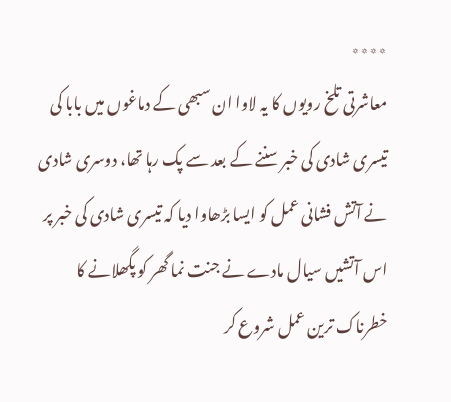٭٭٭٭
معاشرتی تلخ رویوں کا یہ لاوا ان سبھی کے دماغوں میں بابا کی تیسری شادی کی خبر سننے کے بعد سے پک رہا تھا، دوسری شادی نے آتش فشانی عمل کو ایسا بڑھاوا دیا کہ تیسری شادی کی خبر پر اس آتشیں سیال مادے نے جنت نما گھر کو پگھلانے کا خطرناک ترین عمل شروع کر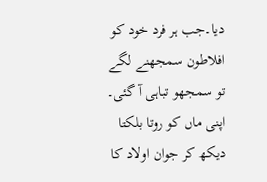دیا۔جب ہر فرد خود کو افلاطون سمجھنے لگے تو سمجھو تباہی آ گئی۔
اپنی ماں کو روتا بلکتا دیکھ کر جوان اولاد کا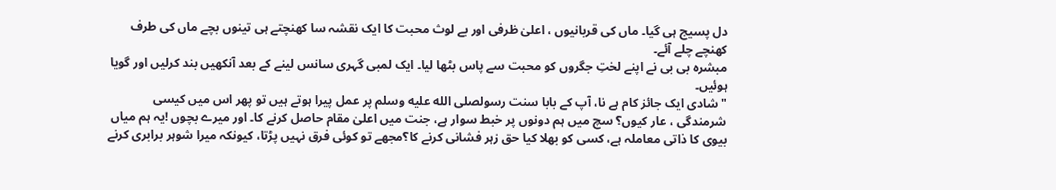دل پسیج ہی گیا۔ ماں کی قربانیوں ، اعلیٰ ظرفی اور بے لوث محبت کا ایک نقشہ سا کھنچتے ہی تینوں بچے ماں کی طرف کھنچے چلے آئے۔
مبشرہ بی بی نے اپنے لختِ جگروں کو محبت سے پاس بٹھا لیا۔ ایک لمبی گہری سانس لینے کے بعد آنکھیں بند کرلیں اور گویا ہوئیں۔
"شادی ایک جائز کام ہے نا، آپ کے بابا سنت رسولصلى الله عليه وسلم پر عمل پیرا ہوتے ہیں تو پھر اس میں کیسی شرمندگی ، عار کیوں؟ سچ میں ہم دونوں پر خبط سوار ہے، جنت میں اعلیٰ مقام حاصل کرنے کا۔ اور میرے بچوں !یہ ہم میاں بیوی کا ذاتی معاملہ ہے، کسی کو بھلا کیا حق زہر فشانی کرنے کا؟مجھے تو کوئی فرق نہیں پڑتا، کیونکہ میرا شوہر برابری کرنے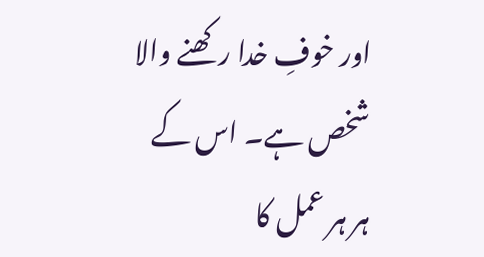اور خوفِ خدا رکھنے والا شخص ہے۔ اس کے ہر ہر عمل کا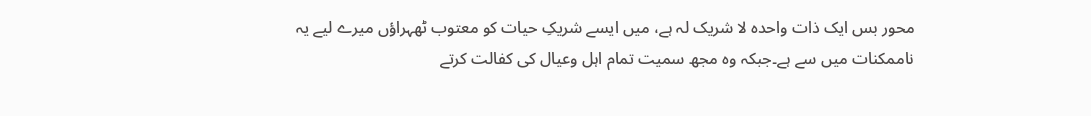محور بس ایک ذات واحده لا شریک لہ ہے، میں ایسے شریکِ حیات کو معتوب ٹھہراؤں میرے لیے یہ ناممکنات میں سے ہے۔جبکہ وہ مجھ سمیت تمام اہل وعیال کی کفالت کرتے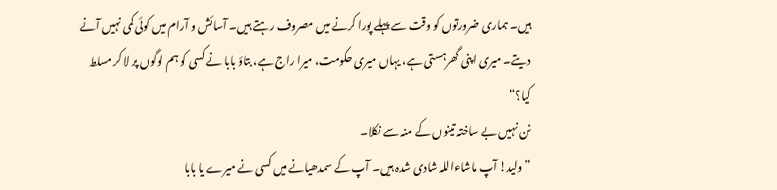ہیں۔ ہماری ضرورتوں کو وقت سے پہلے پورا کرنے میں مصروف رہتے ہیں۔ آسائش و آرام میں کوئی کمی نہیں آنے دیتے۔ میری اپنی گھرہستی ہے، یہاں میری حکومت، میرا راج ہے، بتاؤ بابا نے کسی کو ہم لوگوں پر لا کر مسلط کیا؟“
نن نہیں بے ساختہ تینوں کے منہ سے نکلا۔
”ولید! آپ ماشاءاللہ شادی شدہ ہیں۔ آپ کے سمدھیانے میں کسی نے میرے یا بابا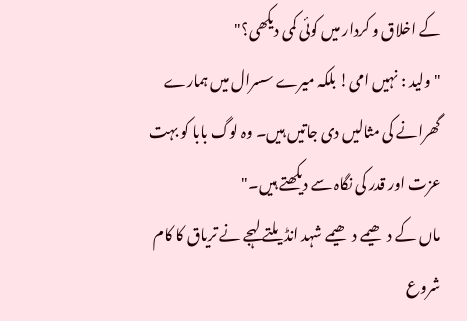کے اخلاق و کردار میں کوئی کمی دیکھی؟"
"ولید : نہیں امی! بلکہ میرے سسرال میں ہمارے گھرانے کی مثالیں دی جاتیں ہیں۔ وہ لوگ بابا کو بہت عزت اور قدر کی نگاہ سے دیکھتے ہیں۔"
ماں کے دھیمے دھیمے شہد انڈیلتے لہجے نے تریاق کا کام شروع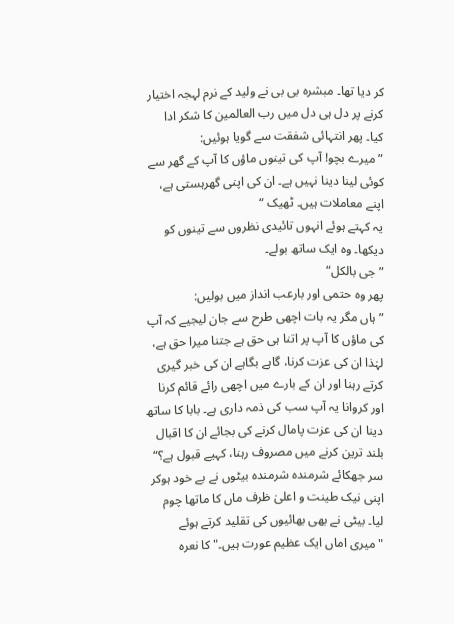کر دیا تھا۔ مبشرہ بی بی نے ولید کے نرم لہجہ اختیار کرنے پر دل ہی دل میں رب العالمین کا شکر ادا کیا۔ پھر انتہائی شفقت سے گویا ہوئیں:
”میرے بچو! آپ کی تینوں ماؤں کا آپ کے گھر سے کوئی لینا دینا نہیں ہے۔ ان کی اپنی گھرہستی ہے، اپنے معاملات ہیں۔ ٹھیک “
یہ کہتے ہوئے انہوں تائیدی نظروں سے تینوں کو دیکھا۔ وہ ایک ساتھ بولے۔
”جی بالکل“
پھر وہ حتمی اور بارعب انداز میں بولیں:
”ہاں مگر یہ بات اچھی طرح سے جان لیجیے کہ آپ کی ماؤں کا آپ پر اتنا ہی حق ہے جتنا میرا حق ہے، لہٰذا ان کی عزت کرنا، گاہے بگاہے ان کی خبر گیری کرتے رہنا اور ان کے بارے میں اچھی رائے قائم کرنا اور کروانا یہ آپ سب کی ذمہ داری ہے۔ بابا کا ساتھ دینا ان کی عزت پامال کرنے کی بجائے ان کا اقبال بلند ترین کرنے میں مصروف رہنا، کہیے قبول ہے؟“
سر جھکائے شرمندہ شرمندہ بیٹوں نے بے خود ہوکر اپنی نیک طینت و اعلیٰ ظرف ماں کا ماتھا چوم لیا۔ بیٹی نے بھی بھائیوں کی تقلید کرتے ہوئے "میری اماں ایک عظیم عورت ہیں۔" کا نعرہ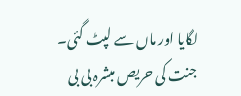لگایا اور ماں سے لپٹ گئی۔ جنت کی حریص مبشرہ بی بی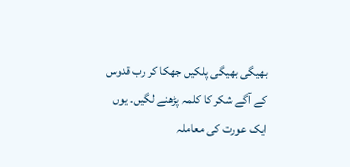بھیگی بھیگی پلکیں جھکا کر رب قدوس کے آگے شکر کا کلمہ پڑھنے لگیں۔ یوں ایک عورت کی معاملہ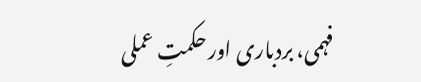فہمی، بردباری اور حکمتِ عملی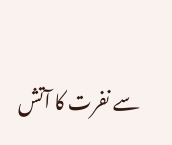سے نفرت کا آتش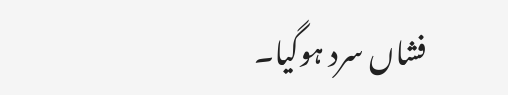فشاں سرد ہوگیا۔